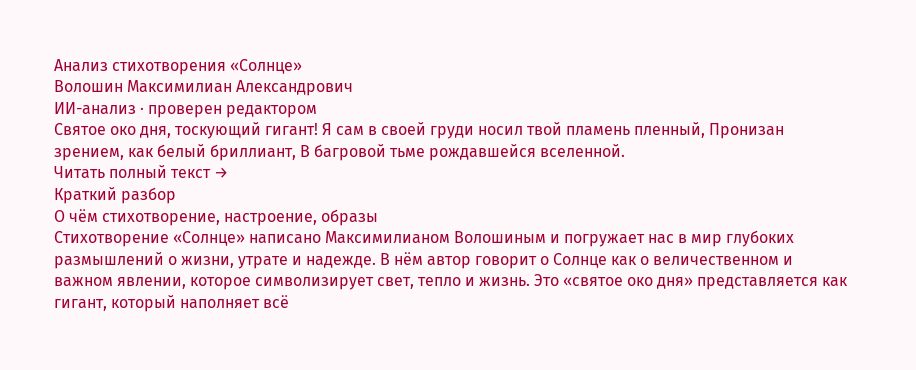Анализ стихотворения «Солнце»
Волошин Максимилиан Александрович
ИИ-анализ · проверен редактором
Святое око дня, тоскующий гигант! Я сам в своей груди носил твой пламень пленный, Пронизан зрением, как белый бриллиант, В багровой тьме рождавшейся вселенной.
Читать полный текст →
Краткий разбор
О чём стихотворение, настроение, образы
Стихотворение «Солнце» написано Максимилианом Волошиным и погружает нас в мир глубоких размышлений о жизни, утрате и надежде. В нём автор говорит о Солнце как о величественном и важном явлении, которое символизирует свет, тепло и жизнь. Это «святое око дня» представляется как гигант, который наполняет всё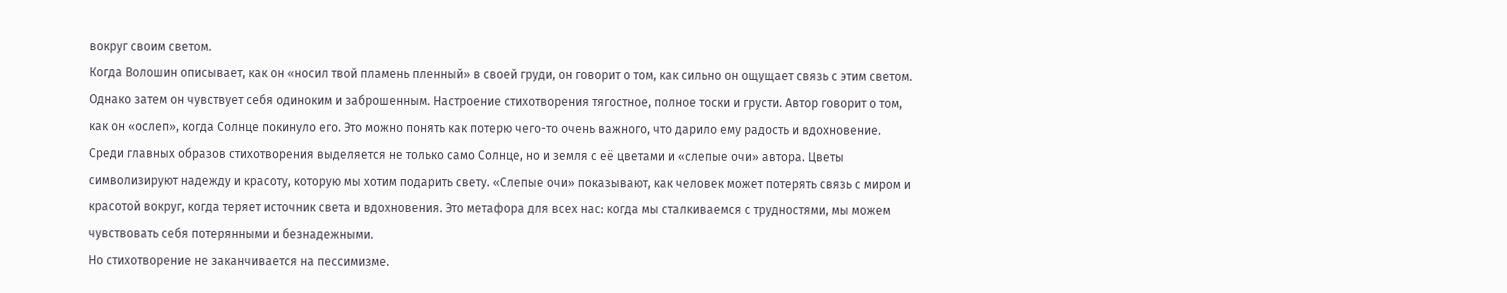вокруг своим светом.
Когда Волошин описывает, как он «носил твой пламень пленный» в своей груди, он говорит о том, как сильно он ощущает связь с этим светом. Однако затем он чувствует себя одиноким и заброшенным. Настроение стихотворения тягостное, полное тоски и грусти. Автор говорит о том, как он «ослеп», когда Солнце покинуло его. Это можно понять как потерю чего-то очень важного, что дарило ему радость и вдохновение.
Среди главных образов стихотворения выделяется не только само Солнце, но и земля с её цветами и «слепые очи» автора. Цветы символизируют надежду и красоту, которую мы хотим подарить свету. «Слепые очи» показывают, как человек может потерять связь с миром и красотой вокруг, когда теряет источник света и вдохновения. Это метафора для всех нас: когда мы сталкиваемся с трудностями, мы можем чувствовать себя потерянными и безнадежными.
Но стихотворение не заканчивается на пессимизме.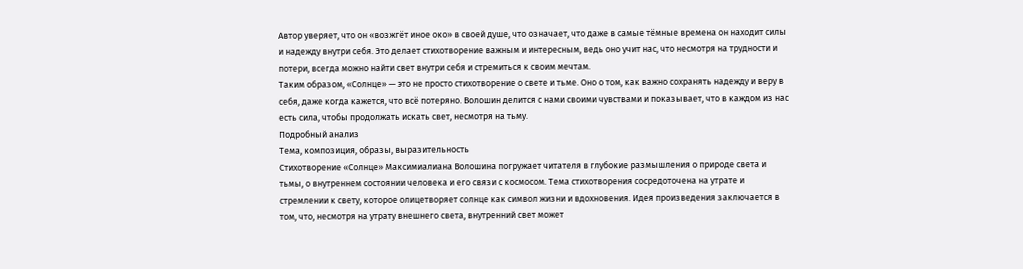Автор уверяет, что он «возжгёт иное око» в своей душе, что означает, что даже в самые тёмные времена он находит силы и надежду внутри себя. Это делает стихотворение важным и интересным, ведь оно учит нас, что несмотря на трудности и потери, всегда можно найти свет внутри себя и стремиться к своим мечтам.
Таким образом, «Солнце» — это не просто стихотворение о свете и тьме. Оно о том, как важно сохранять надежду и веру в себя, даже когда кажется, что всё потеряно. Волошин делится с нами своими чувствами и показывает, что в каждом из нас есть сила, чтобы продолжать искать свет, несмотря на тьму.
Подробный анализ
Тема, композиция, образы, выразительность
Стихотворение «Солнце» Максимиалиана Волошина погружает читателя в глубокие размышления о природе света и тьмы, о внутреннем состоянии человека и его связи с космосом. Тема стихотворения сосредоточена на утрате и стремлении к свету, которое олицетворяет солнце как символ жизни и вдохновения. Идея произведения заключается в том, что, несмотря на утрату внешнего света, внутренний свет может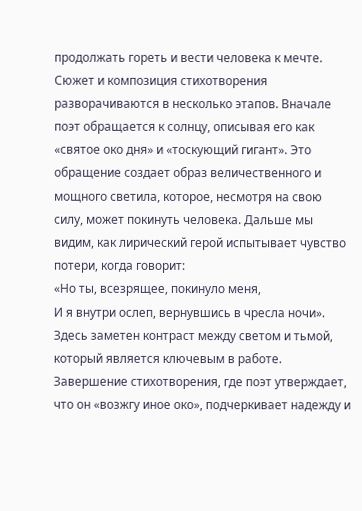продолжать гореть и вести человека к мечте.
Сюжет и композиция стихотворения разворачиваются в несколько этапов. Вначале поэт обращается к солнцу, описывая его как «святое око дня» и «тоскующий гигант». Это обращение создает образ величественного и мощного светила, которое, несмотря на свою силу, может покинуть человека. Дальше мы видим, как лирический герой испытывает чувство потери, когда говорит:
«Но ты, всезрящее, покинуло меня,
И я внутри ослеп, вернувшись в чресла ночи».
Здесь заметен контраст между светом и тьмой, который является ключевым в работе. Завершение стихотворения, где поэт утверждает, что он «возжгу иное око», подчеркивает надежду и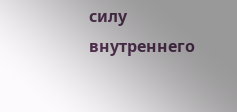силу внутреннего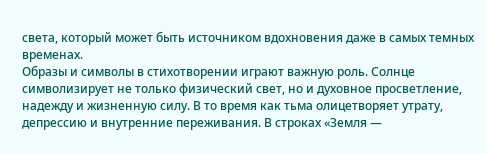света, который может быть источником вдохновения даже в самых темных временах.
Образы и символы в стихотворении играют важную роль. Солнце символизирует не только физический свет, но и духовное просветление, надежду и жизненную силу. В то время как тьма олицетворяет утрату, депрессию и внутренние переживания. В строках «Земля —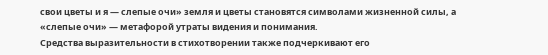свои цветы и я — слепые очи» земля и цветы становятся символами жизненной силы, а «слепые очи» — метафорой утраты видения и понимания.
Средства выразительности в стихотворении также подчеркивают его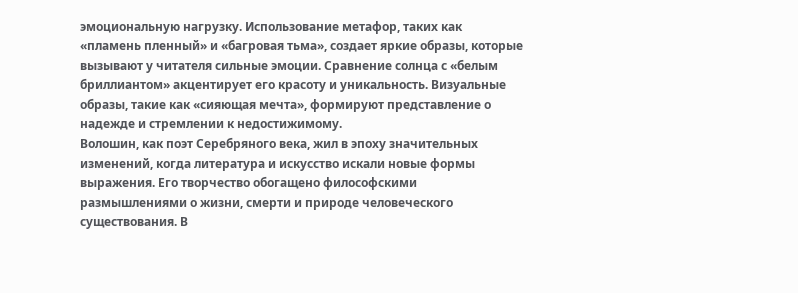эмоциональную нагрузку. Использование метафор, таких как «пламень пленный» и «багровая тьма», создает яркие образы, которые вызывают у читателя сильные эмоции. Сравнение солнца с «белым бриллиантом» акцентирует его красоту и уникальность. Визуальные образы, такие как «сияющая мечта», формируют представление о надежде и стремлении к недостижимому.
Волошин, как поэт Серебряного века, жил в эпоху значительных изменений, когда литература и искусство искали новые формы выражения. Его творчество обогащено философскими размышлениями о жизни, смерти и природе человеческого существования. В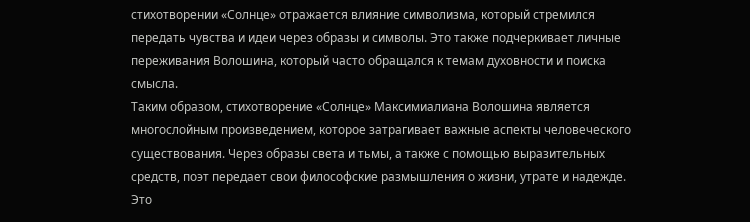стихотворении «Солнце» отражается влияние символизма, который стремился передать чувства и идеи через образы и символы. Это также подчеркивает личные переживания Волошина, который часто обращался к темам духовности и поиска смысла.
Таким образом, стихотворение «Солнце» Максимиалиана Волошина является многослойным произведением, которое затрагивает важные аспекты человеческого существования. Через образы света и тьмы, а также с помощью выразительных средств, поэт передает свои философские размышления о жизни, утрате и надежде. Это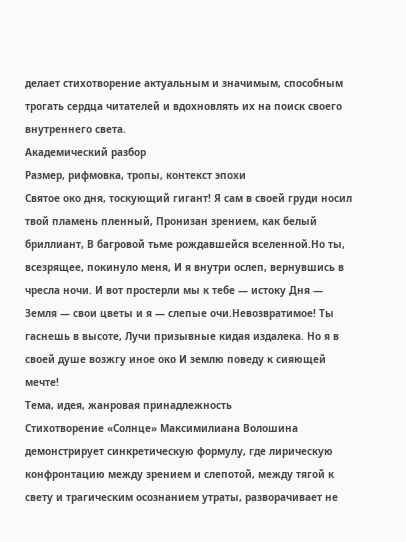делает стихотворение актуальным и значимым, способным трогать сердца читателей и вдохновлять их на поиск своего внутреннего света.
Академический разбор
Размер, рифмовка, тропы, контекст эпохи
Святое око дня, тоскующий гигант! Я сам в своей груди носил твой пламень пленный, Пронизан зрением, как белый бриллиант, В багровой тьме рождавшейся вселенной.Но ты, всезрящее, покинуло меня, И я внутри ослеп, вернувшись в чресла ночи. И вот простерли мы к тебе — истоку Дня — Земля — свои цветы и я — слепые очи.Невозвратимое! Ты гаснешь в высоте, Лучи призывные кидая издалека. Но я в своей душе возжгу иное око И землю поведу к сияющей мечте!
Тема, идея, жанровая принадлежность
Стихотворение «Солнце» Максимилиана Волошина демонстрирует синкретическую формулу, где лирическую конфронтацию между зрением и слепотой, между тягой к свету и трагическим осознанием утраты, разворачивает не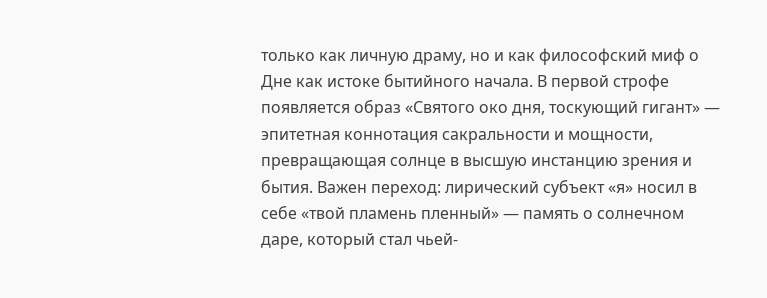только как личную драму, но и как философский миф о Дне как истоке бытийного начала. В первой строфе появляется образ «Святого око дня, тоскующий гигант» — эпитетная коннотация сакральности и мощности, превращающая солнце в высшую инстанцию зрения и бытия. Важен переход: лирический субъект «я» носил в себе «твой пламень пленный» — память о солнечном даре, который стал чьей-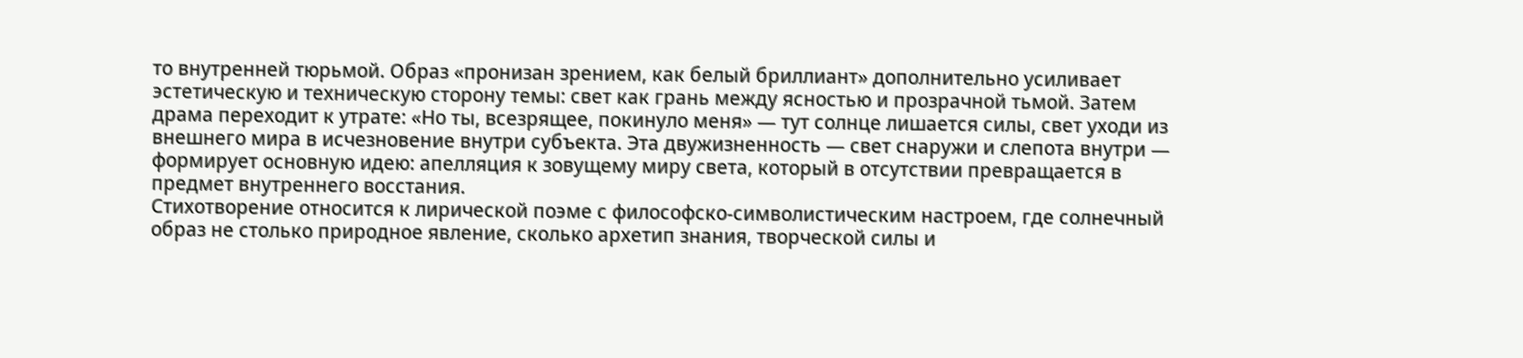то внутренней тюрьмой. Образ «пронизан зрением, как белый бриллиант» дополнительно усиливает эстетическую и техническую сторону темы: свет как грань между ясностью и прозрачной тьмой. Затем драма переходит к утрате: «Но ты, всезрящее, покинуло меня» — тут солнце лишается силы, свет уходи из внешнего мира в исчезновение внутри субъекта. Эта двужизненность — свет снаружи и слепота внутри — формирует основную идею: апелляция к зовущему миру света, который в отсутствии превращается в предмет внутреннего восстания.
Стихотворение относится к лирической поэме с философско-символистическим настроем, где солнечный образ не столько природное явление, сколько архетип знания, творческой силы и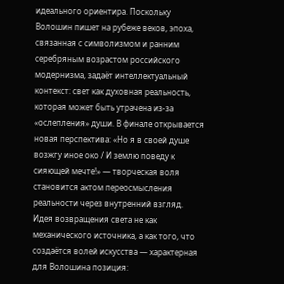идеального ориентира. Поскольку Волошин пишет на рубеже веков, эпоха, связанная с символизмом и ранним серебряным возрастом российского модернизма, задаёт интеллектуальный контекст: свет как духовная реальность, которая может быть утрачена из-за «ослепления» души. В финале открывается новая перспектива: «Но я в своей душе возжгу иное око / И землю поведу к сияющей мечте!» — творческая воля становится актом переосмысления реальности через внутренний взгляд. Идея возвращения света не как механического источника, а как того, что создаётся волей искусства — характерная для Волошина позиция: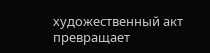художественный акт превращает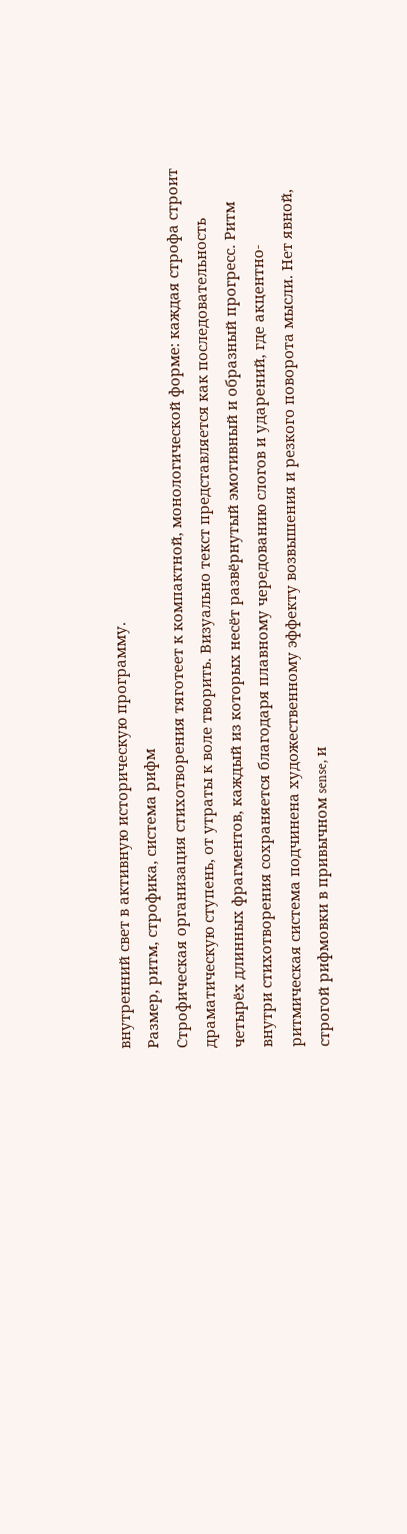внутренний свет в активную историческую программу.
Размер, ритм, строфика, система рифм
Строфическая организация стихотворения тяготеет к компактной, монологической форме: каждая строфа строит драматическую ступень, от утраты к воле творить. Визуально текст представляется как последовательность четырёх длинных фрагментов, каждый из которых несёт развёрнутый эмотивный и образный прогресс. Ритм внутри стихотворения сохраняется благодаря плавному чередованию слогов и ударений, где акцентно-ритмическая система подчинена художественному эффекту возвышения и резкого поворота мысли. Нет явной, строгой рифмовки в привычном sense, и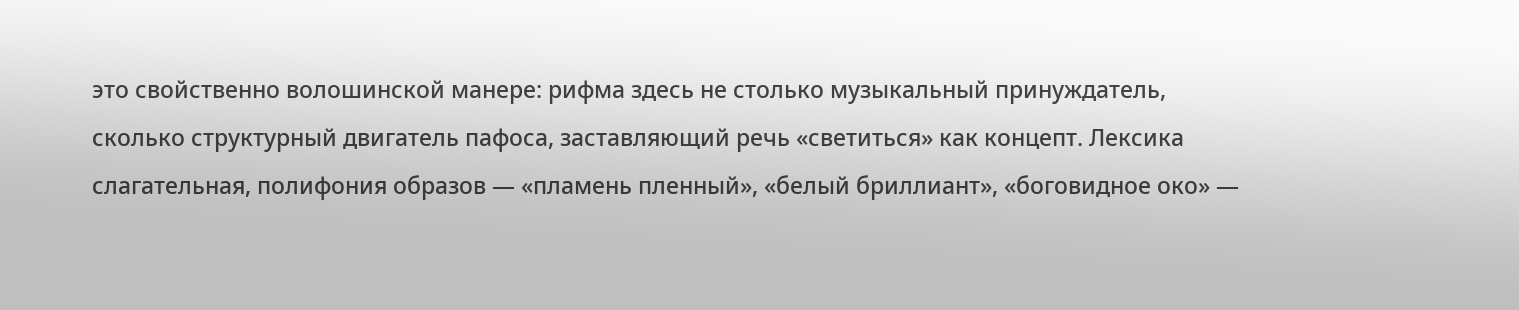это свойственно волошинской манере: рифма здесь не столько музыкальный принуждатель, сколько структурный двигатель пафоса, заставляющий речь «светиться» как концепт. Лексика слагательная, полифония образов — «пламень пленный», «белый бриллиант», «боговидное око» —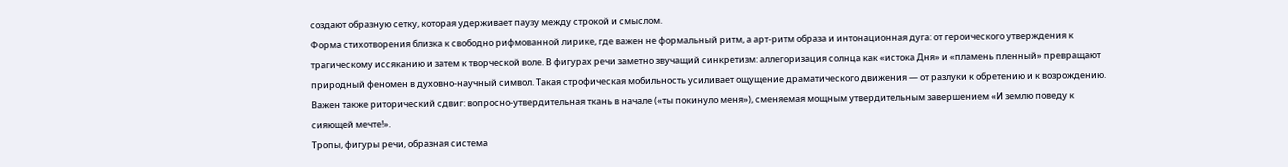создают образную сетку, которая удерживает паузу между строкой и смыслом.
Форма стихотворения близка к свободно рифмованной лирике, где важен не формальный ритм, а арт-ритм образа и интонационная дуга: от героического утверждения к трагическому иссяканию и затем к творческой воле. В фигурах речи заметно звучащий синкретизм: аллегоризация солнца как «истока Дня» и «пламень пленный» превращают природный феномен в духовно-научный символ. Такая строфическая мобильность усиливает ощущение драматического движения — от разлуки к обретению и к возрождению. Важен также риторический сдвиг: вопросно-утвердительная ткань в начале («ты покинуло меня»), сменяемая мощным утвердительным завершением «И землю поведу к сияющей мечте!».
Тропы, фигуры речи, образная система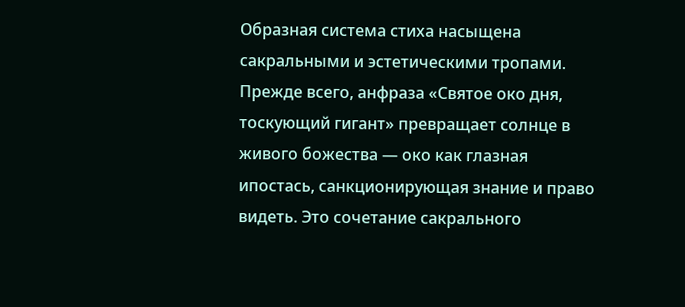Образная система стиха насыщена сакральными и эстетическими тропами. Прежде всего, анфраза «Святое око дня, тоскующий гигант» превращает солнце в живого божества — око как глазная ипостась, санкционирующая знание и право видеть. Это сочетание сакрального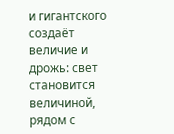и гигантского создаёт величие и дрожь: свет становится величиной, рядом с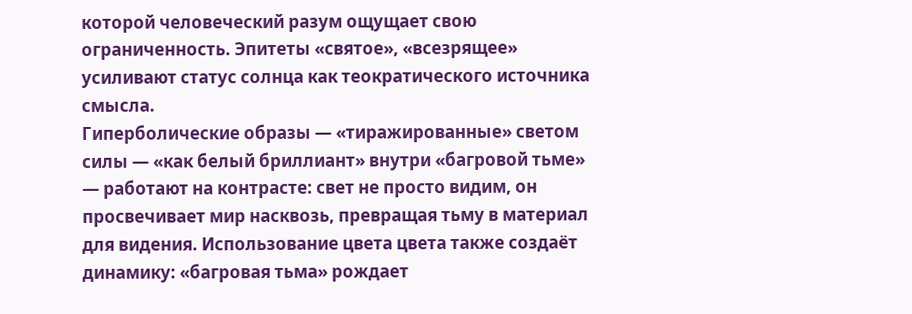которой человеческий разум ощущает свою ограниченность. Эпитеты «святое», «всезрящее» усиливают статус солнца как теократического источника смысла.
Гиперболические образы — «тиражированные» светом силы — «как белый бриллиант» внутри «багровой тьме» — работают на контрасте: свет не просто видим, он просвечивает мир насквозь, превращая тьму в материал для видения. Использование цвета цвета также создаёт динамику: «багровая тьма» рождает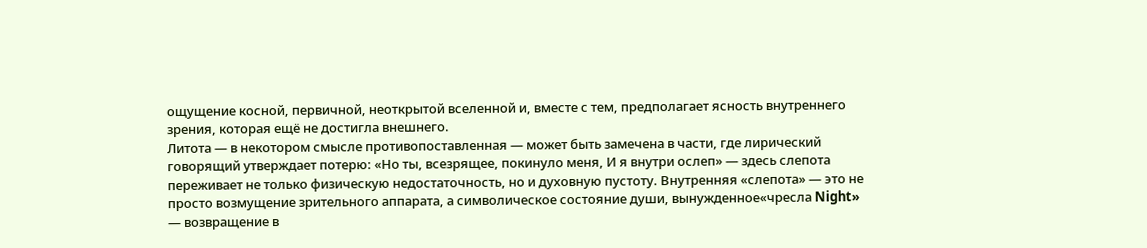ощущение косной, первичной, неоткрытой вселенной и, вместе с тем, предполагает ясность внутреннего зрения, которая ещё не достигла внешнего.
Литота — в некотором смысле противопоставленная — может быть замечена в части, где лирический говорящий утверждает потерю: «Но ты, всезрящее, покинуло меня, И я внутри ослеп» — здесь слепота переживает не только физическую недостаточность, но и духовную пустоту. Внутренняя «слепота» — это не просто возмущение зрительного аппарата, а символическое состояние души, вынужденное«чресла Night» — возвращение в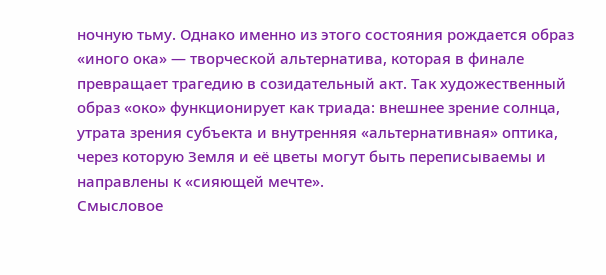ночную тьму. Однако именно из этого состояния рождается образ «иного ока» — творческой альтернатива, которая в финале превращает трагедию в созидательный акт. Так художественный образ «око» функционирует как триада: внешнее зрение солнца, утрата зрения субъекта и внутренняя «альтернативная» оптика, через которую Земля и её цветы могут быть переписываемы и направлены к «сияющей мечте».
Смысловое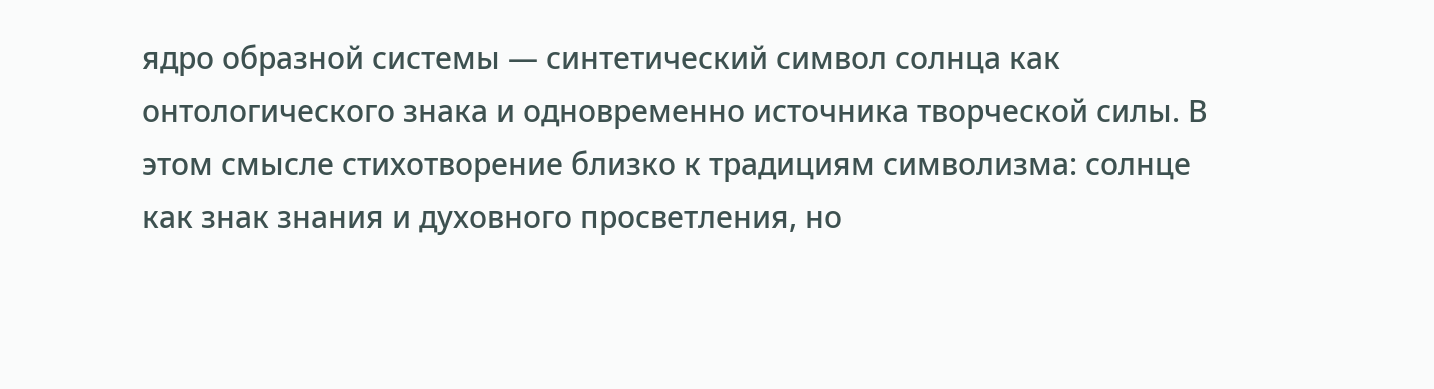ядро образной системы — синтетический символ солнца как онтологического знака и одновременно источника творческой силы. В этом смысле стихотворение близко к традициям символизма: солнце как знак знания и духовного просветления, но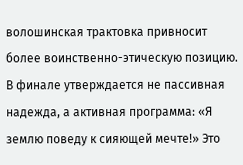волошинская трактовка привносит более воинственно-этическую позицию. В финале утверждается не пассивная надежда, а активная программа: «Я землю поведу к сияющей мечте!» Это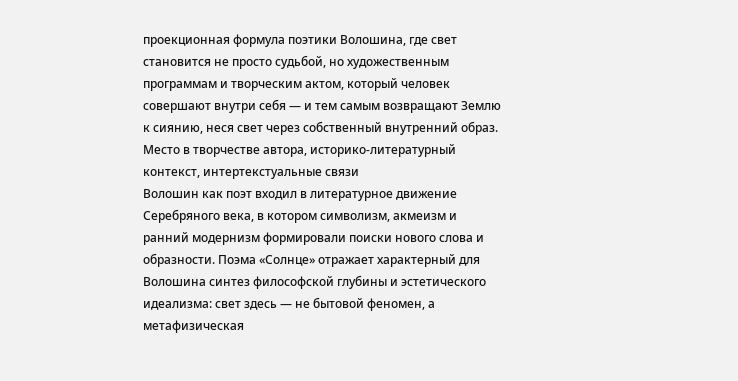проекционная формула поэтики Волошина, где свет становится не просто судьбой, но художественным программам и творческим актом, который человек совершают внутри себя — и тем самым возвращают Землю к сиянию, неся свет через собственный внутренний образ.
Место в творчестве автора, историко-литературный контекст, интертекстуальные связи
Волошин как поэт входил в литературное движение Серебряного века, в котором символизм, акмеизм и ранний модернизм формировали поиски нового слова и образности. Поэма «Солнце» отражает характерный для Волошина синтез философской глубины и эстетического идеализма: свет здесь — не бытовой феномен, а метафизическая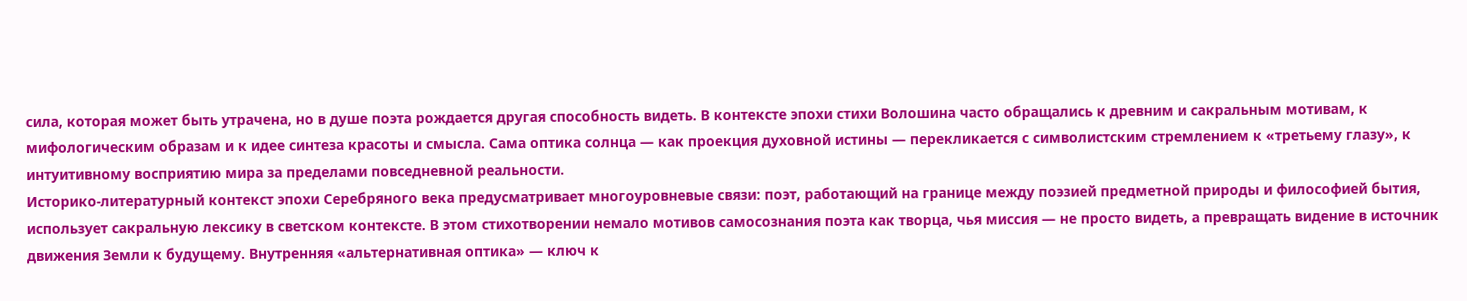сила, которая может быть утрачена, но в душе поэта рождается другая способность видеть. В контексте эпохи стихи Волошина часто обращались к древним и сакральным мотивам, к мифологическим образам и к идее синтеза красоты и смысла. Сама оптика солнца — как проекция духовной истины — перекликается с символистским стремлением к «третьему глазу», к интуитивному восприятию мира за пределами повседневной реальности.
Историко-литературный контекст эпохи Серебряного века предусматривает многоуровневые связи: поэт, работающий на границе между поэзией предметной природы и философией бытия, использует сакральную лексику в светском контексте. В этом стихотворении немало мотивов самосознания поэта как творца, чья миссия — не просто видеть, а превращать видение в источник движения Земли к будущему. Внутренняя «альтернативная оптика» — ключ к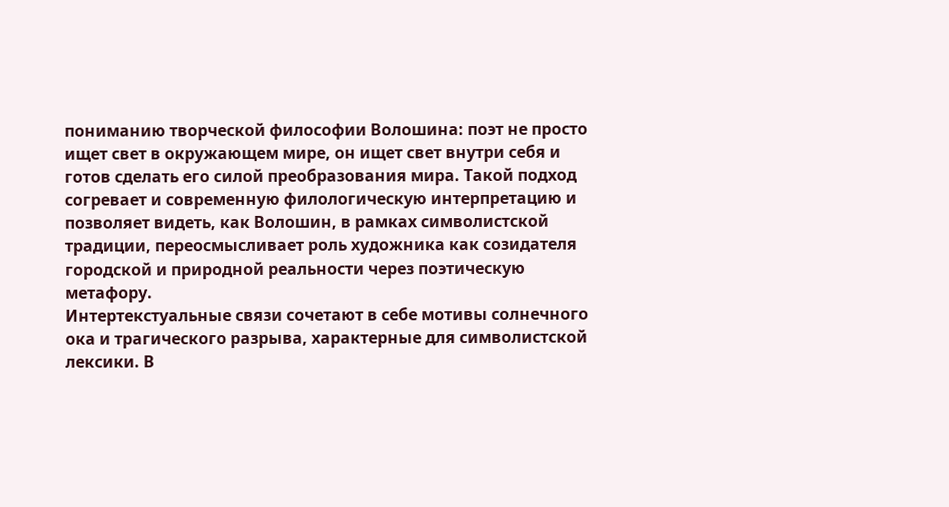пониманию творческой философии Волошина: поэт не просто ищет свет в окружающем мире, он ищет свет внутри себя и готов сделать его силой преобразования мира. Такой подход согревает и современную филологическую интерпретацию и позволяет видеть, как Волошин, в рамках символистской традиции, переосмысливает роль художника как созидателя городской и природной реальности через поэтическую метафору.
Интертекстуальные связи сочетают в себе мотивы солнечного ока и трагического разрыва, характерные для символистской лексики. В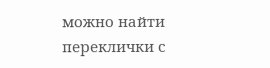можно найти переклички с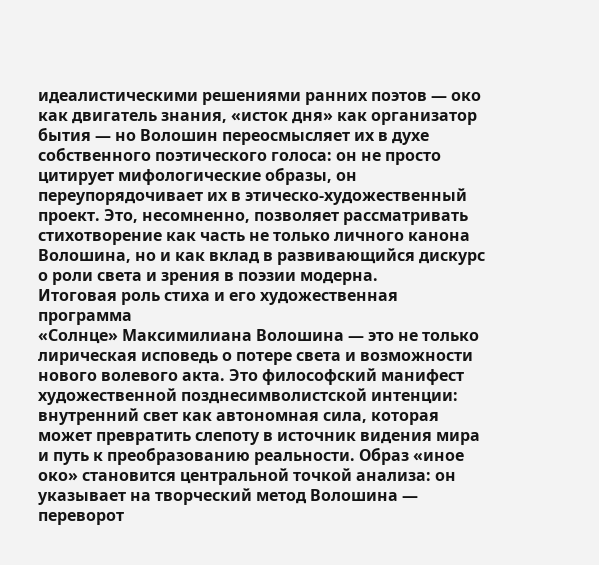идеалистическими решениями ранних поэтов — око как двигатель знания, «исток дня» как организатор бытия — но Волошин переосмысляет их в духе собственного поэтического голоса: он не просто цитирует мифологические образы, он переупорядочивает их в этическо-художественный проект. Это, несомненно, позволяет рассматривать стихотворение как часть не только личного канона Волошина, но и как вклад в развивающийся дискурс о роли света и зрения в поэзии модерна.
Итоговая роль стиха и его художественная программа
«Солнце» Максимилиана Волошина — это не только лирическая исповедь о потере света и возможности нового волевого акта. Это философский манифест художественной позднесимволистской интенции: внутренний свет как автономная сила, которая может превратить слепоту в источник видения мира и путь к преобразованию реальности. Образ «иное око» становится центральной точкой анализа: он указывает на творческий метод Волошина — переворот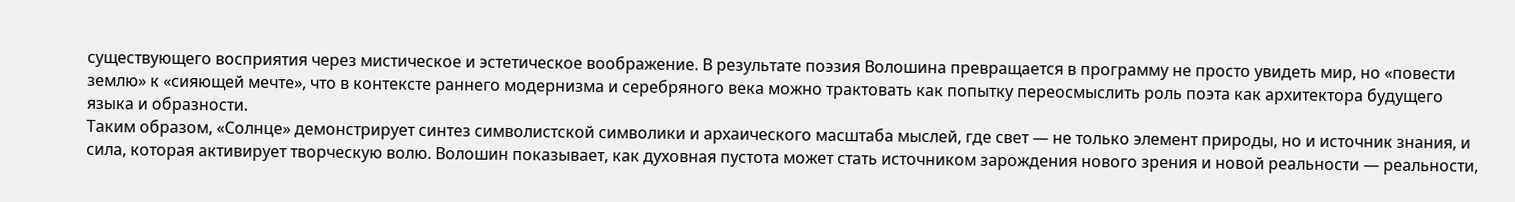существующего восприятия через мистическое и эстетическое воображение. В результате поэзия Волошина превращается в программу не просто увидеть мир, но «повести землю» к «сияющей мечте», что в контексте раннего модернизма и серебряного века можно трактовать как попытку переосмыслить роль поэта как архитектора будущего языка и образности.
Таким образом, «Солнце» демонстрирует синтез символистской символики и архаического масштаба мыслей, где свет — не только элемент природы, но и источник знания, и сила, которая активирует творческую волю. Волошин показывает, как духовная пустота может стать источником зарождения нового зрения и новой реальности — реальности,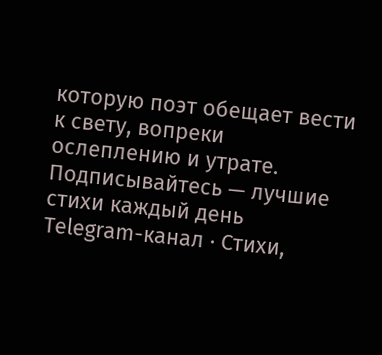которую поэт обещает вести к свету, вопреки ослеплению и утрате.
Подписывайтесь — лучшие стихи каждый день
Telegram-канал · Стихи,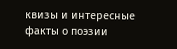квизы и интересные факты о поэзии